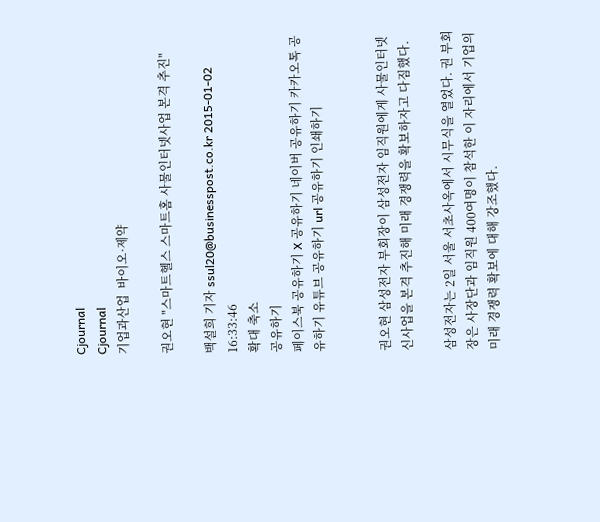Cjournal
Cjournal
기업과산업  바이오·제약

권오현 "스마트헬스 스마트홈 사물인터넷사업 본격 추진"

백설희 기자 ssul20@businesspost.co.kr 2015-01-02 16:33:46
확대 축소
공유하기
페이스북 공유하기 X 공유하기 네이버 공유하기 카카오톡 공유하기 유튜브 공유하기 url 공유하기 인쇄하기


권오현 삼성전자 부회장이 삼성전자 임직원에게 사물인터넷 신사업을 본격 추진해 미래 경쟁력을 확보하자고 다짐했다.

삼성전자는 2일 서울 서초사옥에서 시무식을 열었다. 권 부회장은 사장단과 임직원 400여명이 참석한 이 자리에서 기업의 미래 경쟁력 확보에 대해 강조했다.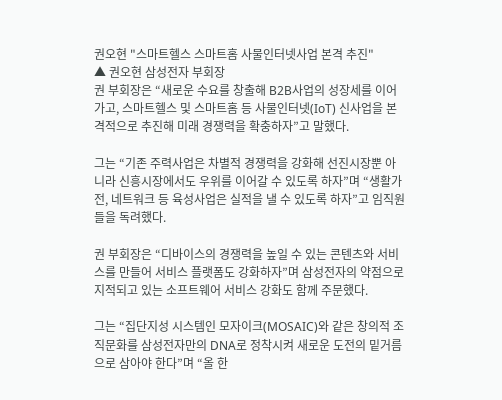권오현 "스마트헬스 스마트홈 사물인터넷사업 본격 추진"
▲ 권오현 삼성전자 부회장
권 부회장은 “새로운 수요를 창출해 B2B사업의 성장세를 이어가고, 스마트헬스 및 스마트홈 등 사물인터넷(IoT) 신사업을 본격적으로 추진해 미래 경쟁력을 확충하자”고 말했다.

그는 “기존 주력사업은 차별적 경쟁력을 강화해 선진시장뿐 아니라 신흥시장에서도 우위를 이어갈 수 있도록 하자”며 “생활가전, 네트워크 등 육성사업은 실적을 낼 수 있도록 하자”고 임직원들을 독려했다.

권 부회장은 “디바이스의 경쟁력을 높일 수 있는 콘텐츠와 서비스를 만들어 서비스 플랫폼도 강화하자”며 삼성전자의 약점으로 지적되고 있는 소프트웨어 서비스 강화도 함께 주문했다.

그는 “집단지성 시스템인 모자이크(MOSAIC)와 같은 창의적 조직문화를 삼성전자만의 DNA로 정착시켜 새로운 도전의 밑거름으로 삼아야 한다”며 “올 한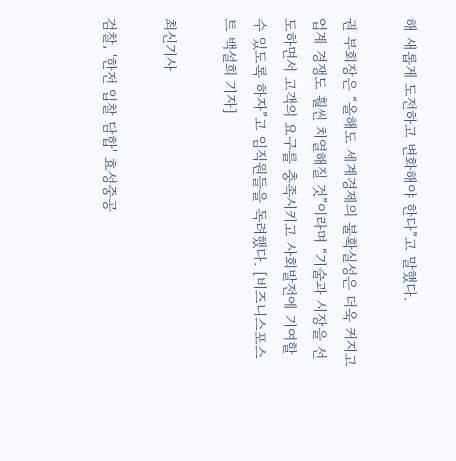해 새롭게 도전하고 변화해야 한다”고 말했다.

권 부회장은 “올해도 세계경제의 불확실성은 더욱 커지고 업계 경쟁도 훨씬 치열해질 것”이라며 “기술과 시장을 선도하면서 고객의 요구를 충족시키고 사회발전에 기여할 수 있도록 하자”고 임직원들을 독려했다. [비즈니스포스트 백설희 기자]

최신기사

검찰, '한전 입찰 담합' 효성중공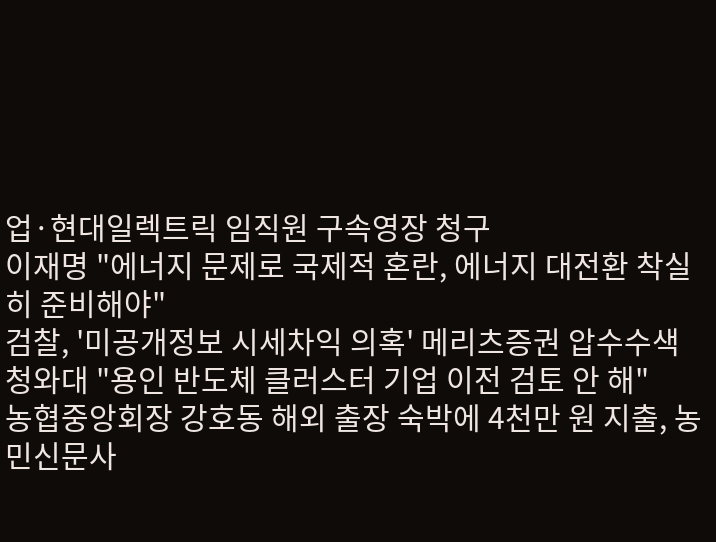업·현대일렉트릭 임직원 구속영장 청구
이재명 "에너지 문제로 국제적 혼란, 에너지 대전환 착실히 준비해야"
검찰, '미공개정보 시세차익 의혹' 메리츠증권 압수수색
청와대 "용인 반도체 클러스터 기업 이전 검토 안 해"
농협중앙회장 강호동 해외 출장 숙박에 4천만 원 지출, 농민신문사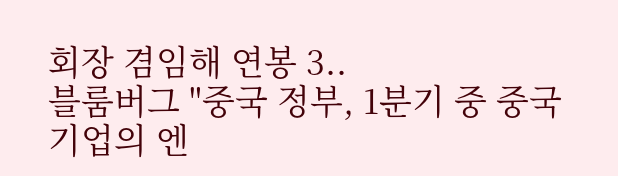회장 겸임해 연봉 3..
블룸버그 "중국 정부, 1분기 중 중국 기업의 엔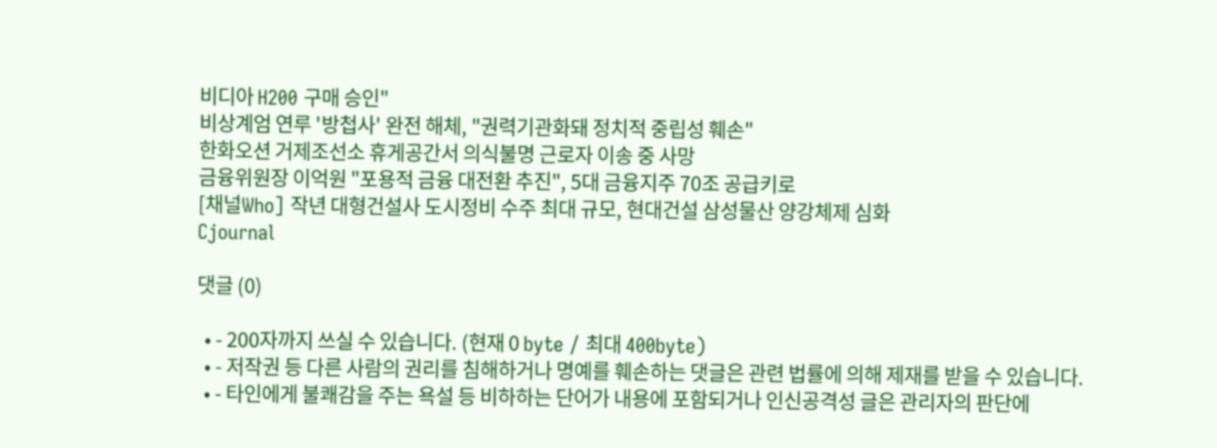비디아 H200 구매 승인"
비상계엄 연루 '방첩사' 완전 해체, "권력기관화돼 정치적 중립성 훼손"
한화오션 거제조선소 휴게공간서 의식불명 근로자 이송 중 사망
금융위원장 이억원 "포용적 금융 대전환 추진", 5대 금융지주 70조 공급키로
[채널Who] 작년 대형건설사 도시정비 수주 최대 규모, 현대건설 삼성물산 양강체제 심화
Cjournal

댓글 (0)

  • - 200자까지 쓰실 수 있습니다. (현재 0 byte / 최대 400byte)
  • - 저작권 등 다른 사람의 권리를 침해하거나 명예를 훼손하는 댓글은 관련 법률에 의해 제재를 받을 수 있습니다.
  • - 타인에게 불쾌감을 주는 욕설 등 비하하는 단어가 내용에 포함되거나 인신공격성 글은 관리자의 판단에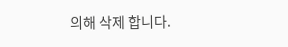의해 삭제 합니다.